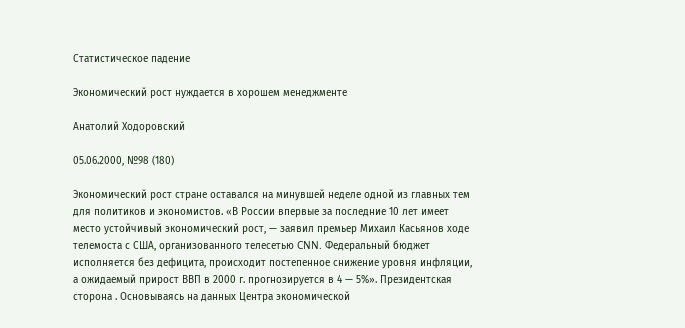Статистическое падение

Экономический рост нуждается в хорошем менеджменте

Анатолий Ходоровский

05.06.2000, №98 (180)

Экономический рост стране оставался на минувшей неделе одной из главных тем для политиков и экономистов. «В России впервые за последние 10 лет имеет место устойчивый экономический рост, — заявил премьер Михаил Касьянов ходе телемоста с США, организованного телесетью CNN. Федеральный бюджет исполняется без дефицита, происходит постепенное снижение уровня инфляции, а ожидаемый прирост ВВП в 2000 г. прогнозируется в 4 — 5%». Президентская сторона . Основываясь на данных Центра экономической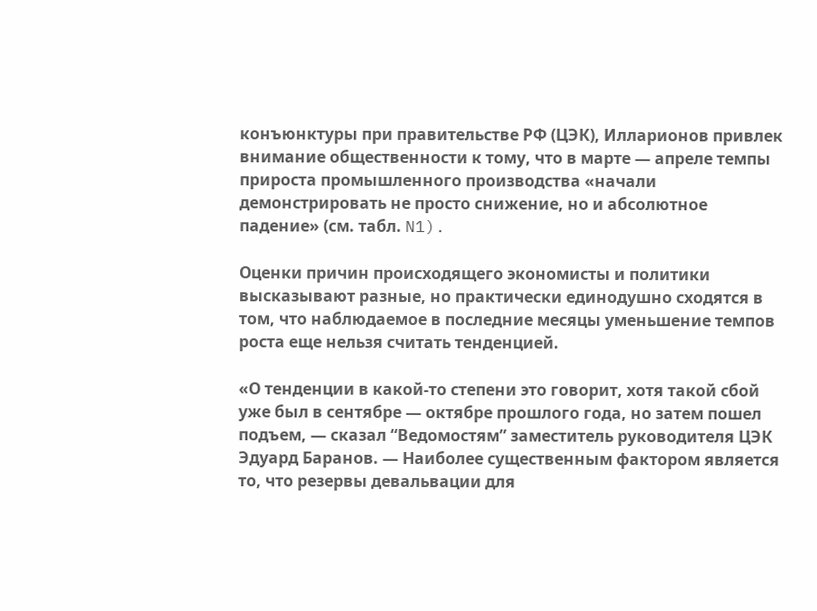конъюнктуры при правительстве РФ (ЦЭК), Илларионов привлек внимание общественности к тому, что в марте — апреле темпы прироста промышленного производства «начали демонстрировать не просто снижение, но и абсолютное падение» (см. табл. N1).

Оценки причин происходящего экономисты и политики высказывают разные, но практически единодушно сходятся в том, что наблюдаемое в последние месяцы уменьшение темпов роста еще нельзя считать тенденцией.

«О тенденции в какой-то степени это говорит, хотя такой сбой уже был в сентябре — октябре прошлого года, но затем пошел подъем, — сказал “Ведомостям” заместитель руководителя ЦЭК Эдуард Баранов. — Наиболее существенным фактором является то, что резервы девальвации для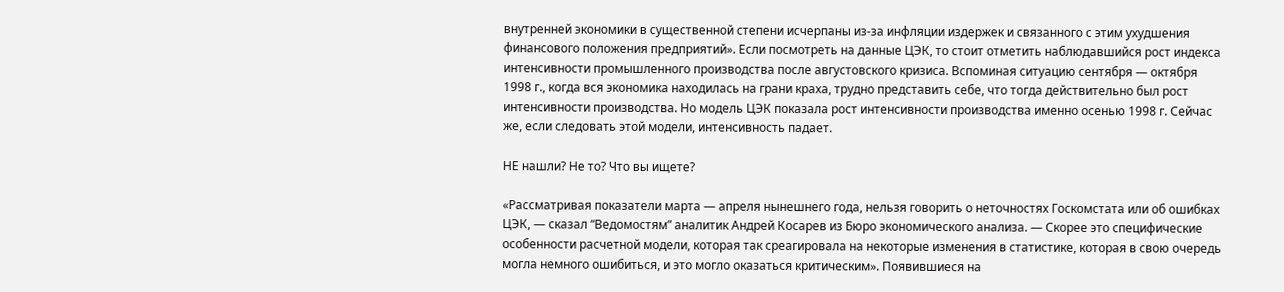внутренней экономики в существенной степени исчерпаны из-за инфляции издержек и связанного с этим ухудшения финансового положения предприятий». Если посмотреть на данные ЦЭК, то стоит отметить наблюдавшийся рост индекса интенсивности промышленного производства после августовского кризиса. Вспоминая ситуацию сентября — октября 1998 г., когда вся экономика находилась на грани краха, трудно представить себе, что тогда действительно был рост интенсивности производства. Но модель ЦЭК показала рост интенсивности производства именно осенью 1998 г. Сейчас же, если следовать этой модели, интенсивность падает.

НЕ нашли? Не то? Что вы ищете?

«Рассматривая показатели марта — апреля нынешнего года, нельзя говорить о неточностях Госкомстата или об ошибках ЦЭК, — сказал “Ведомостям” аналитик Андрей Косарев из Бюро экономического анализа. — Скорее это специфические особенности расчетной модели, которая так среагировала на некоторые изменения в статистике, которая в свою очередь могла немного ошибиться, и это могло оказаться критическим». Появившиеся на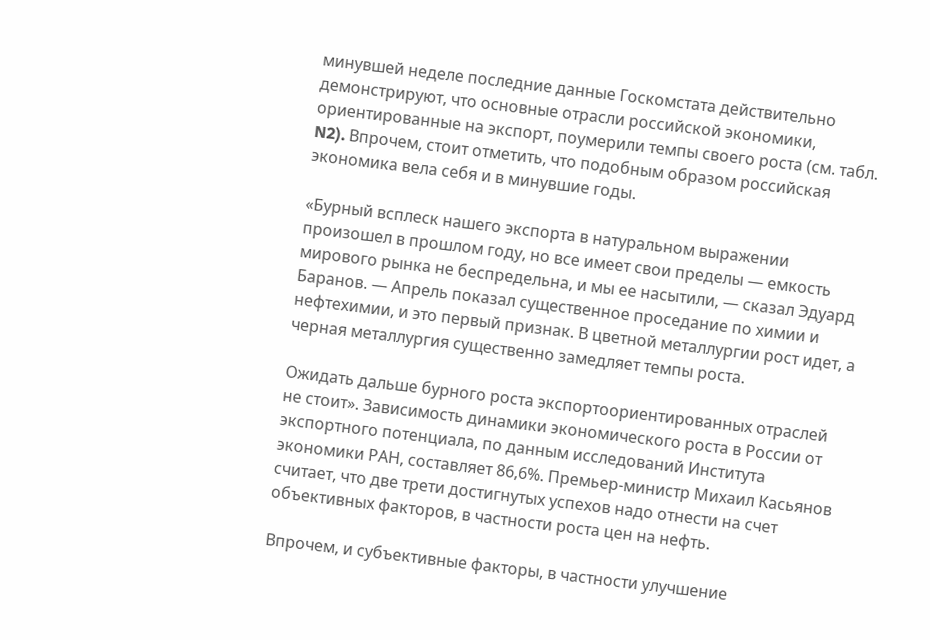минувшей неделе последние данные Госкомстата действительно демонстрируют, что основные отрасли российской экономики, ориентированные на экспорт, поумерили темпы своего роста (см. табл. N2). Впрочем, стоит отметить, что подобным образом российская экономика вела себя и в минувшие годы.

«Бурный всплеск нашего экспорта в натуральном выражении произошел в прошлом году, но все имеет свои пределы — емкость мирового рынка не беспредельна, и мы ее насытили, — сказал Эдуард Баранов. — Апрель показал существенное проседание по химии и нефтехимии, и это первый признак. В цветной металлургии рост идет, а черная металлургия существенно замедляет темпы роста.

Ожидать дальше бурного роста экспортоориентированных отраслей не стоит». Зависимость динамики экономического роста в России от экспортного потенциала, по данным исследований Института экономики РАН, составляет 86,6%. Премьер-министр Михаил Касьянов считает, что две трети достигнутых успехов надо отнести на счет объективных факторов, в частности роста цен на нефть.

Впрочем, и субъективные факторы, в частности улучшение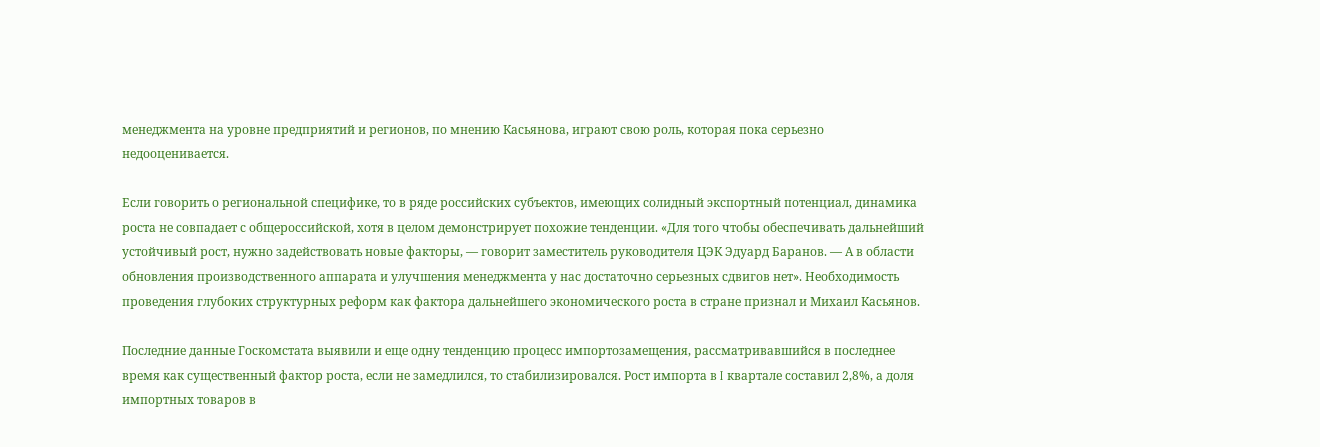менеджмента на уровне предприятий и регионов, по мнению Касьянова, играют свою роль, которая пока серьезно недооценивается.

Если говорить о региональной специфике, то в ряде российских субъектов, имеющих солидный экспортный потенциал, динамика роста не совпадает с общероссийской, хотя в целом демонстрирует похожие тенденции. «Для того чтобы обеспечивать дальнейший устойчивый рост, нужно задействовать новые факторы, — говорит заместитель руководителя ЦЭК Эдуард Баранов. — А в области обновления производственного аппарата и улучшения менеджмента у нас достаточно серьезных сдвигов нет». Необходимость проведения глубоких структурных реформ как фактора дальнейшего экономического роста в стране признал и Михаил Касьянов.

Последние данные Госкомстата выявили и еще одну тенденцию процесс импортозамещения, рассматривавшийся в последнее время как существенный фактор роста, если не замедлился, то стабилизировался. Рост импорта в I квартале составил 2,8%, а доля импортных товаров в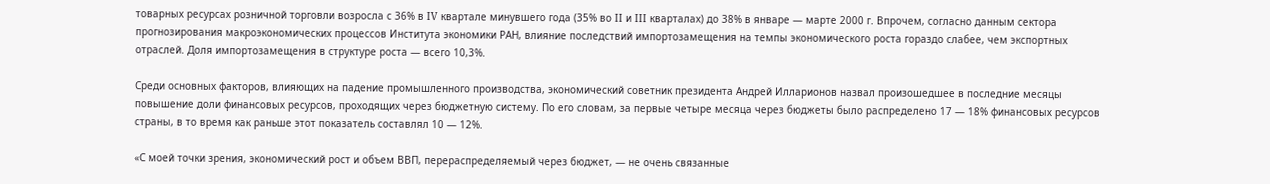товарных ресурсах розничной торговли возросла с 36% в IV квартале минувшего года (35% во II и III кварталах) до 38% в январе — марте 2000 г. Впрочем, согласно данным сектора прогнозирования макроэкономических процессов Института экономики РАН, влияние последствий импортозамещения на темпы экономического роста гораздо слабее, чем экспортных отраслей. Доля импортозамещения в структуре роста — всего 10,3%.

Среди основных факторов, влияющих на падение промышленного производства, экономический советник президента Андрей Илларионов назвал произошедшее в последние месяцы повышение доли финансовых ресурсов, проходящих через бюджетную систему. По его словам, за первые четыре месяца через бюджеты было распределено 17 — 18% финансовых ресурсов страны, в то время как раньше этот показатель составлял 10 — 12%.

«С моей точки зрения, экономический рост и объем ВВП, перераспределяемый через бюджет, — не очень связанные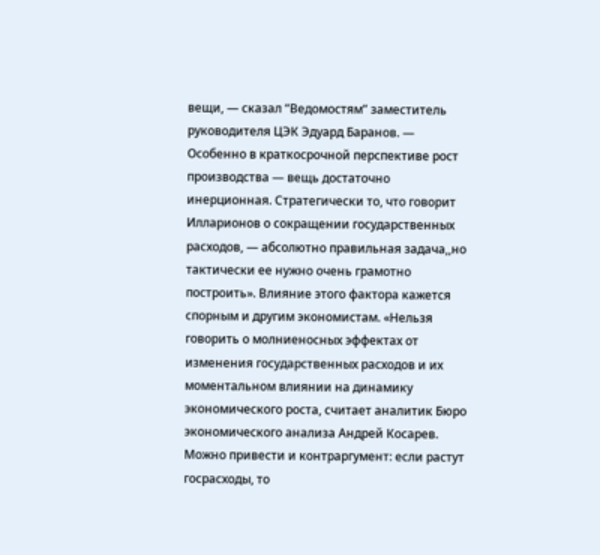вещи, — сказал “Ведомостям” заместитель руководителя ЦЭК Эдуард Баранов. — Особенно в краткосрочной перспективе рост производства — вещь достаточно инерционная. Стратегически то, что говорит Илларионов о сокращении государственных расходов, — абсолютно правильная задача,,но тактически ее нужно очень грамотно построить». Влияние этого фактора кажется спорным и другим экономистам. «Нельзя говорить о молниеносных эффектах от изменения государственных расходов и их моментальном влиянии на динамику экономического роста, считает аналитик Бюро экономического анализа Андрей Косарев. Можно привести и контраргумент: если растут госрасходы, то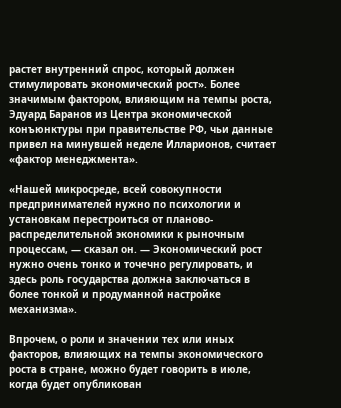растет внутренний спрос, который должен стимулировать экономический рост». Более значимым фактором, влияющим на темпы роста, Эдуард Баранов из Центра экономической конъюнктуры при правительстве РФ, чьи данные привел на минувшей неделе Илларионов, считает «фактор менеджмента».

«Нашей микросреде, всей совокупности предпринимателей нужно по психологии и установкам перестроиться от планово-распределительной экономики к рыночным процессам, — сказал он. — Экономический рост нужно очень тонко и точечно регулировать, и здесь роль государства должна заключаться в более тонкой и продуманной настройке механизма».

Впрочем, о роли и значении тех или иных факторов, влияющих на темпы экономического роста в стране, можно будет говорить в июле, когда будет опубликован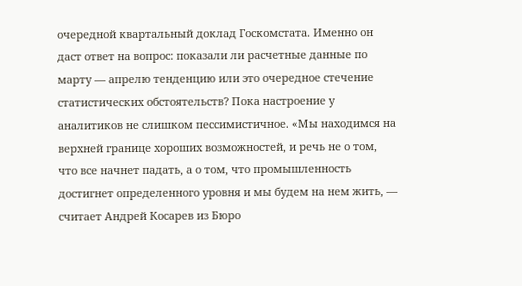очередной квартальный доклад Госкомстата. Именно он даст ответ на вопрос: показали ли расчетные данные по марту — апрелю тенденцию или это очередное стечение статистических обстоятельств? Пока настроение у аналитиков не слишком пессимистичное. «Мы находимся на верхней границе хороших возможностей, и речь не о том, что все начнет падать, а о том, что промышленность достигнет определенного уровня и мы будем на нем жить, — считает Андрей Косарев из Бюро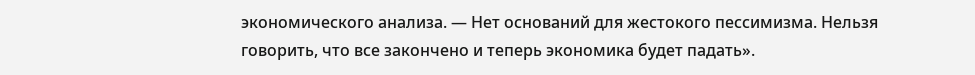экономического анализа. — Нет оснований для жестокого пессимизма. Нельзя говорить, что все закончено и теперь экономика будет падать».